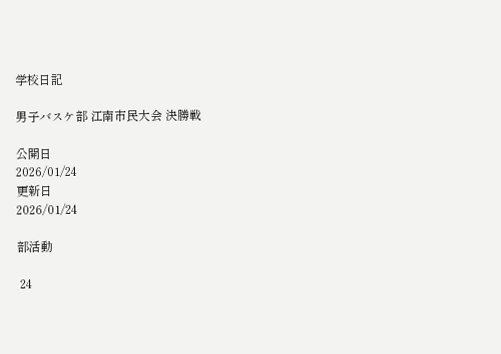学校日記

男子バスケ部 江南市民大会 決勝戦

公開日
2026/01/24
更新日
2026/01/24

部活動

 24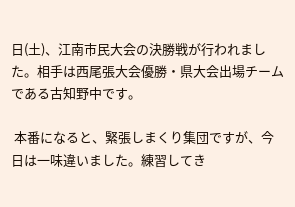日(土)、江南市民大会の決勝戦が行われました。相手は西尾張大会優勝・県大会出場チームである古知野中です。

 本番になると、緊張しまくり集団ですが、今日は一味違いました。練習してき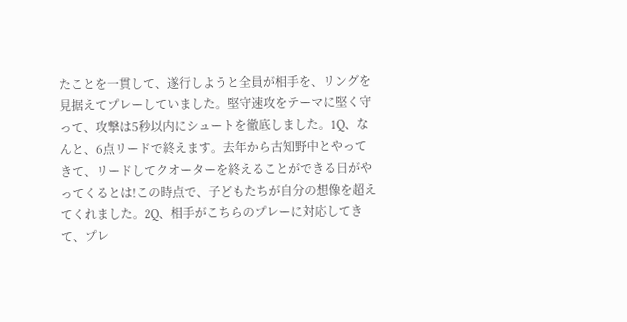たことを一貫して、遂行しようと全員が相手を、リングを見据えてプレーしていました。堅守速攻をテーマに堅く守って、攻撃は5秒以内にシュートを徹底しました。1Q、なんと、6点リードで終えます。去年から古知野中とやってきて、リードしてクオーターを終えることができる日がやってくるとは!この時点で、子どもたちが自分の想像を超えてくれました。2Q、相手がこちらのプレーに対応してきて、プレ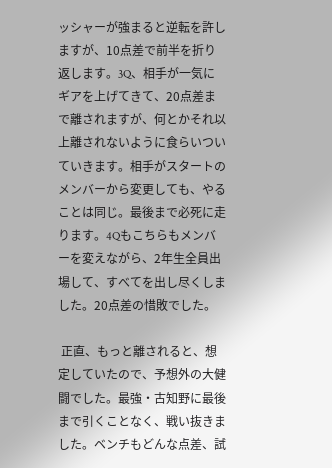ッシャーが強まると逆転を許しますが、10点差で前半を折り返します。3Q、相手が一気にギアを上げてきて、20点差まで離されますが、何とかそれ以上離されないように食らいついていきます。相手がスタートのメンバーから変更しても、やることは同じ。最後まで必死に走ります。4Qもこちらもメンバーを変えながら、2年生全員出場して、すべてを出し尽くしました。20点差の惜敗でした。

 正直、もっと離されると、想定していたので、予想外の大健闘でした。最強・古知野に最後まで引くことなく、戦い抜きました。ベンチもどんな点差、試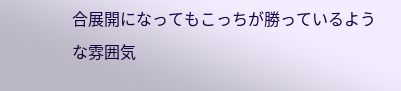合展開になってもこっちが勝っているような雰囲気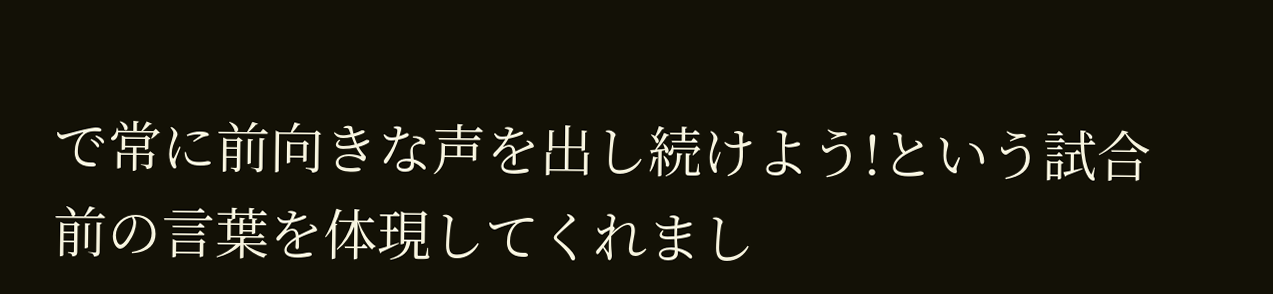で常に前向きな声を出し続けよう!という試合前の言葉を体現してくれまし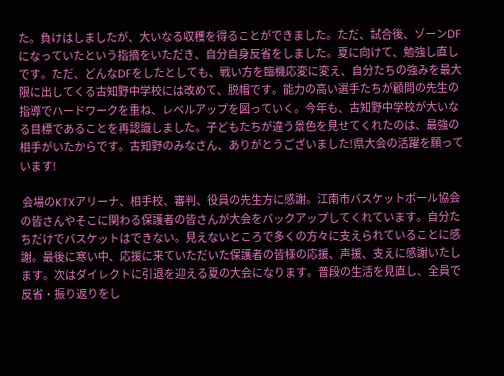た。負けはしましたが、大いなる収穫を得ることができました。ただ、試合後、ゾーンDFになっていたという指摘をいただき、自分自身反省をしました。夏に向けて、勉強し直しです。ただ、どんなDFをしたとしても、戦い方を臨機応変に変え、自分たちの強みを最大限に出してくる古知野中学校には改めて、脱帽です。能力の高い選手たちが顧問の先生の指導でハードワークを重ね、レベルアップを図っていく。今年も、古知野中学校が大いなる目標であることを再認識しました。子どもたちが違う景色を見せてくれたのは、最強の相手がいたからです。古知野のみなさん、ありがとうございました!県大会の活躍を願っています!

 会場のKTXアリーナ、相手校、審判、役員の先生方に感謝。江南市バスケットボール協会の皆さんやそこに関わる保護者の皆さんが大会をバックアップしてくれています。自分たちだけでバスケットはできない。見えないところで多くの方々に支えられていることに感謝。最後に寒い中、応援に来ていただいた保護者の皆様の応援、声援、支えに感謝いたします。次はダイレクトに引退を迎える夏の大会になります。普段の生活を見直し、全員で反省・振り返りをし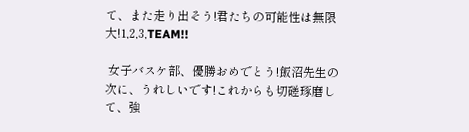て、また走り出そう!君たちの可能性は無限大!1,2,3,TEAM!!

 女子バスケ部、優勝おめでとう!飯沼先生の次に、うれしいです!これからも切磋琢磨して、強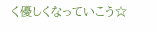く優しくなっていこう☆